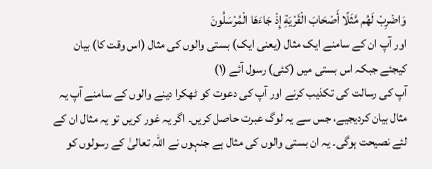وَاضْرِبْ لَهُم مَّثَلًا أَصْحَابَ الْقَرْيَةِ إِذْ جَاءَهَا الْمُرْسَلُونَ
اور آپ ان کے سامنے ایک مثال (یعنی ایک) بستی والوں کی مثال (اس وقت کا) بیان کیجئے جبکہ اس بستی میں (کئی) رسول آئے (١)
آپ کی رسالت کی تکذیب کرنے اور آپ کی دعوت کو ٹھکرا دینے والوں کے سامنے آپ یہ مثال بیان کردیجیے، جس سے یہ لوگ عبرت حاصل کریں۔ اگر یہ غور کریں تو یہ مثال ان کے لئے نصیحت ہوگی۔ یہ ان بستی والوں کی مثال ہے جنہوں نے اللہ تعالیٰ کے رسولوں کو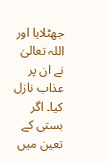جھٹلایا اور اللہ تعالیٰ نے ان پر عذاب نازل کیا۔ اگر بستی کے تعین میں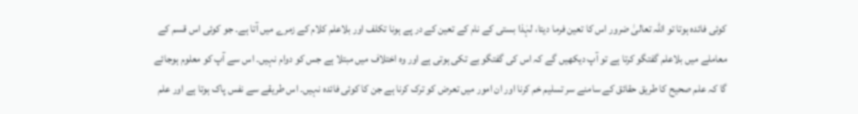کوئی فائدہ ہوتا تو اللہ تعالیٰ ضرور اس کا تعین فرما دیتا، لہٰذا بستی کے نام کے تعین کے در پے ہونا تکلف اور بلاعلم کلام کے زمرے میں آتا ہے۔ جو کوئی اس قسم کے معاملے میں بلاعلم گفتگو کرتا ہے تو آپ دیکھیں گے کہ اس کی گفتگو بے تکی ہوتی ہے اور وہ اختلاف میں مبتلا ہے جس کو دوام نہیں۔ اس سے آپ کو معلوم ہوجائے گا کہ علم صحیح کا طریق حقائق کے سامنے سر تسلیم خم کرنا اور ان امور میں تعرض کو ترک کرنا ہے جن کا کوئی فائدہ نہیں۔ اس طریقے سے نفس پاک ہوتا ہے اور علم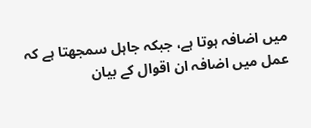میں اضافہ ہوتا ہے، جبکہ جاہل سمجھتا ہے کہ عمل میں اضافہ ان اقوال کے بیان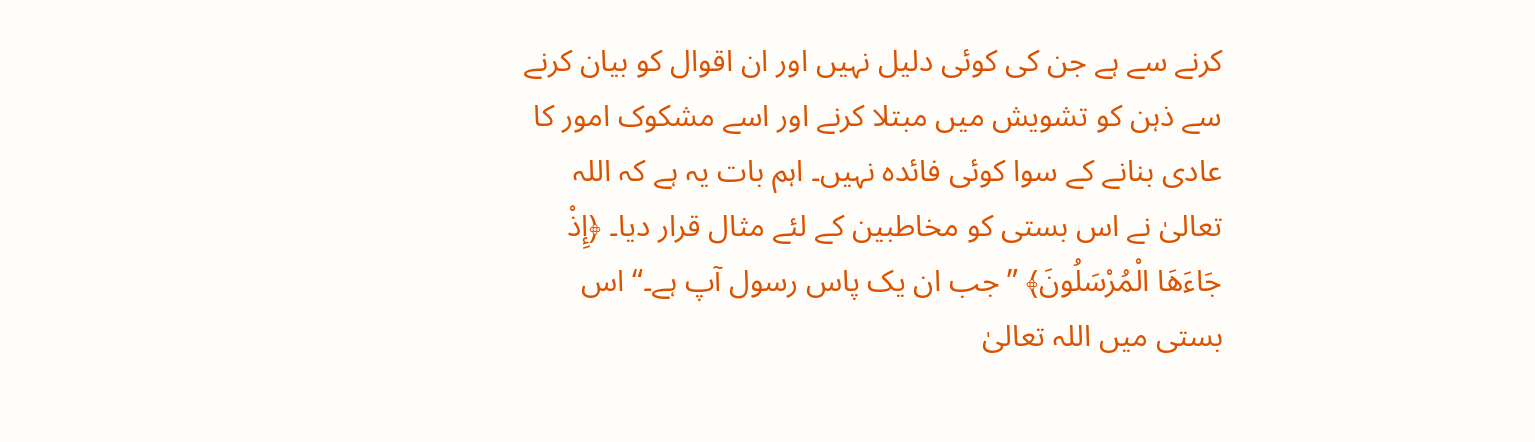کرنے سے ہے جن کی کوئی دلیل نہیں اور ان اقوال کو بیان کرنے سے ذہن کو تشویش میں مبتلا کرنے اور اسے مشکوک امور کا عادی بنانے کے سوا کوئی فائدہ نہیں۔ اہم بات یہ ہے کہ اللہ تعالیٰ نے اس بستی کو مخاطبین کے لئے مثال قرار دیا۔ ﴿إِذْ جَاءَهَا الْمُرْسَلُونَ﴾ ”جب ان یک پاس رسول آپ ہے۔“ اس بستی میں اللہ تعالیٰ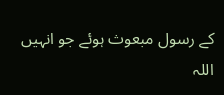کے رسول مبعوث ہوئے جو انہیں اللہ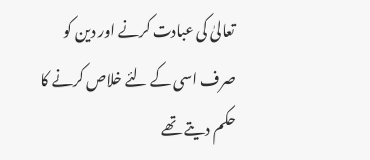تعالیٰ کی عبادت کرنے اور دین کو صرف اسی کے لئے خلاص کرنے کا حکم دیتے تھے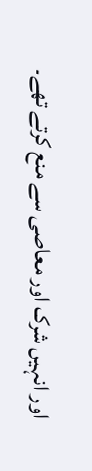اور انہیں شرک اور معاصی سے منع کرتے تھے۔